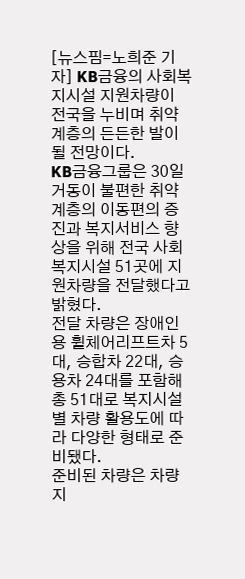[뉴스핌=노희준 기자] KB금융의 사회복지시설 지원차량이 전국을 누비며 취약계층의 든든한 발이 될 전망이다.
KB금융그룹은 30일 거동이 불편한 취약계층의 이동편의 증진과 복지서비스 향상을 위해 전국 사회복지시설 51곳에 지원차량을 전달했다고 밝혔다.
전달 차량은 장애인용 휠체어리프트차 5대, 승합차 22대, 승용차 24대를 포함해 총 51대로 복지시설별 차량 활용도에 따라 다양한 형태로 준비됐다.
준비된 차량은 차량 지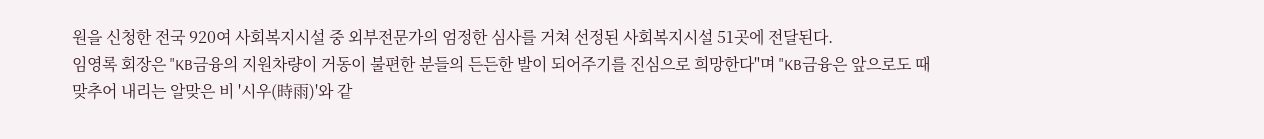원을 신청한 전국 920여 사회복지시설 중 외부전문가의 엄정한 심사를 거쳐 선정된 사회복지시설 51곳에 전달된다.
임영록 회장은 "KB금융의 지원차량이 거동이 불편한 분들의 든든한 발이 되어주기를 진심으로 희망한다"며 "KB금융은 앞으로도 때맞추어 내리는 알맞은 비 '시우(時雨)'와 같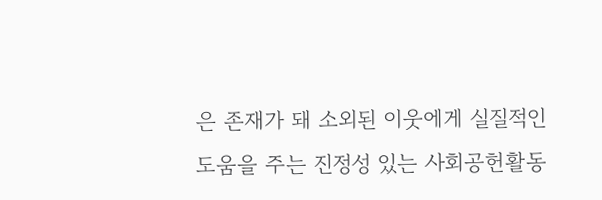은 존재가 돼 소외된 이웃에게 실질적인 도움을 주는 진정성 있는 사회공헌활동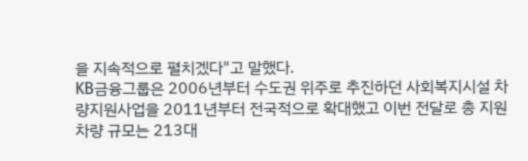을 지속적으로 펼치겠다"고 말했다.
KB금융그룹은 2006년부터 수도권 위주로 추진하던 사회복지시설 차량지원사업을 2011년부터 전국적으로 확대했고 이번 전달로 총 지원차량 규모는 213대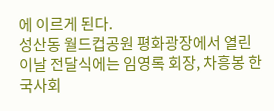에 이르게 된다.
성산동 월드컵공원 평화광장에서 열린 이날 전달식에는 임영록 회장, 차흥봉 한국사회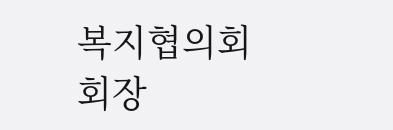복지협의회 회장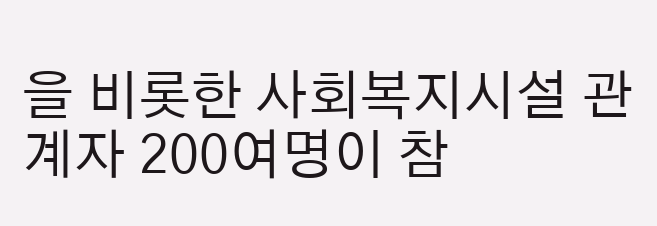을 비롯한 사회복지시설 관계자 200여명이 참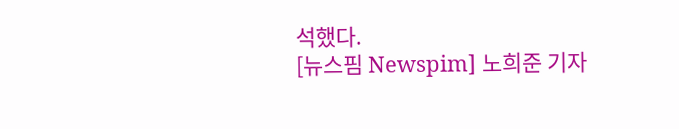석했다.
[뉴스핌 Newspim] 노희준 기자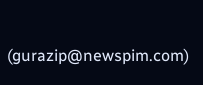(gurazip@newspim.com)